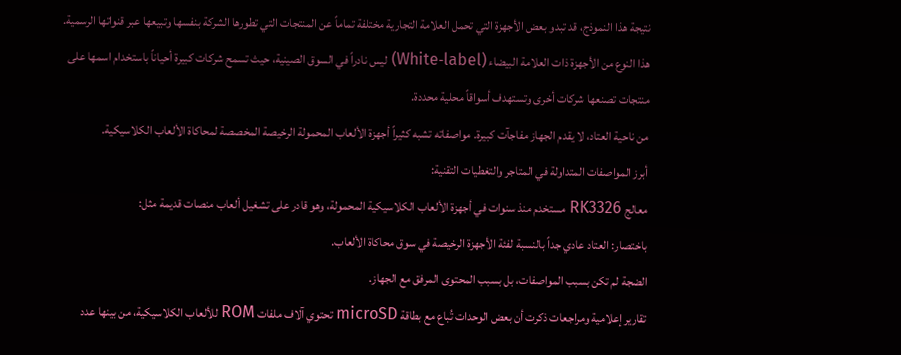نتيجة هذا النموذج، قد تبدو بعض الأجهزة التي تحمل العلامة التجارية مختلفة تماماً عن المنتجات التي تطورها الشركة بنفسها وتبيعها عبر قنواتها الرسمية.
هذا النوع من الأجهزة ذات العلامة البيضاء (White‑label) ليس نادراً في السوق الصينية، حيث تسمح شركات كبيرة أحياناً باستخدام اسمها على منتجات تصنعها شركات أخرى وتستهدف أسواقاً محلية محددة.
من ناحية العتاد، لا يقدم الجهاز مفاجآت كبيرة. مواصفاته تشبه كثيراً أجهزة الألعاب المحمولة الرخيصة المخصصة لمحاكاة الألعاب الكلاسيكية.
أبرز المواصفات المتداولة في المتاجر والتغطيات التقنية:
معالج RK3326 مستخدم منذ سنوات في أجهزة الألعاب الكلاسيكية المحمولة، وهو قادر على تشغيل ألعاب منصات قديمة مثل:
باختصار: العتاد عادي جداً بالنسبة لفئة الأجهزة الرخيصة في سوق محاكاة الألعاب.
الضجة لم تكن بسبب المواصفات، بل بسبب المحتوى المرفق مع الجهاز.
تقارير إعلامية ومراجعات ذكرت أن بعض الوحدات تُباع مع بطاقة microSD تحتوي آلاف ملفات ROM للألعاب الكلاسيكية، من بينها عدد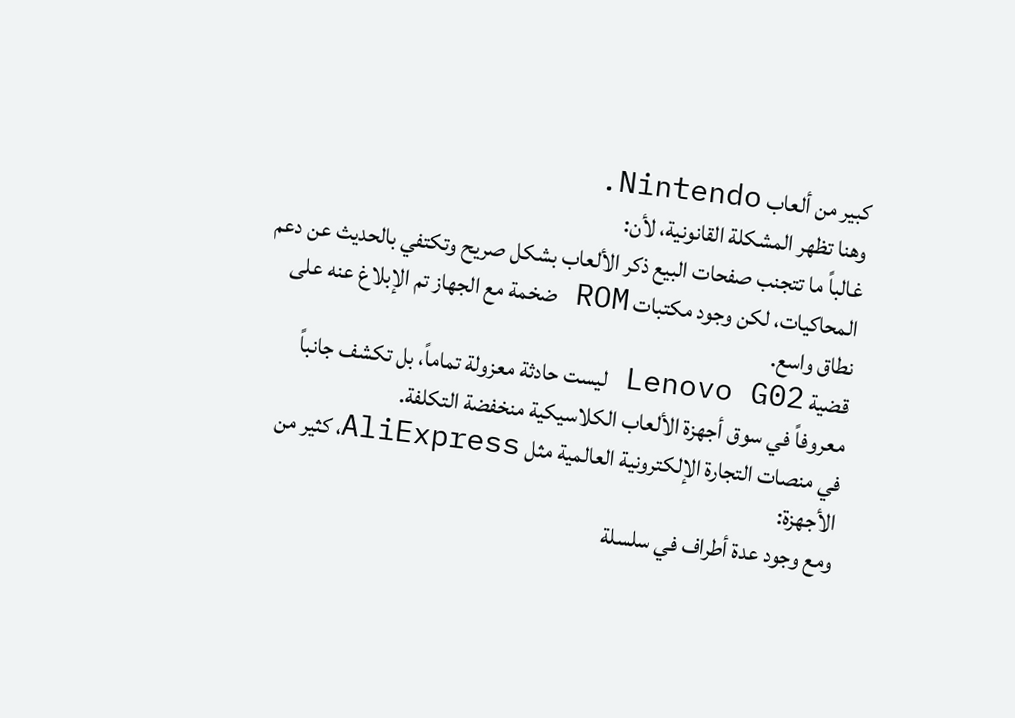كبير من ألعاب Nintendo.
وهنا تظهر المشكلة القانونية، لأن:
غالباً ما تتجنب صفحات البيع ذكر الألعاب بشكل صريح وتكتفي بالحديث عن دعم المحاكيات، لكن وجود مكتبات ROM ضخمة مع الجهاز تم الإبلاغ عنه على نطاق واسع.
قضية Lenovo G02 ليست حادثة معزولة تماماً، بل تكشف جانباً معروفاً في سوق أجهزة الألعاب الكلاسيكية منخفضة التكلفة.
في منصات التجارة الإلكترونية العالمية مثل AliExpress، كثير من الأجهزة:
ومع وجود عدة أطراف في سلسلة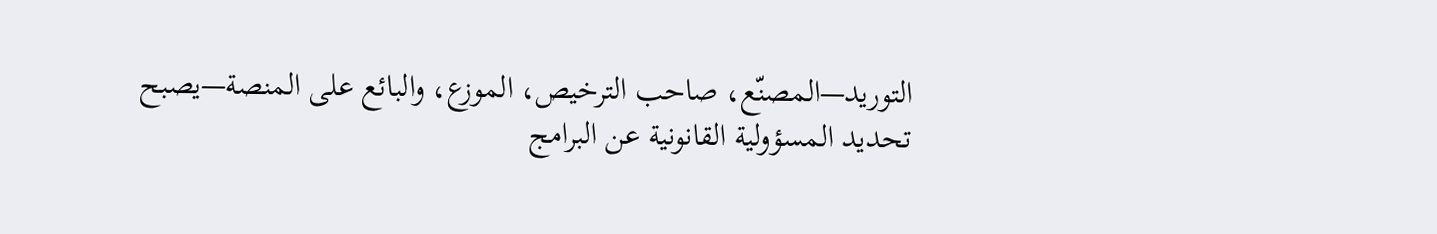التوريد—المصنّع، صاحب الترخيص، الموزع، والبائع على المنصة—يصبح تحديد المسؤولية القانونية عن البرامج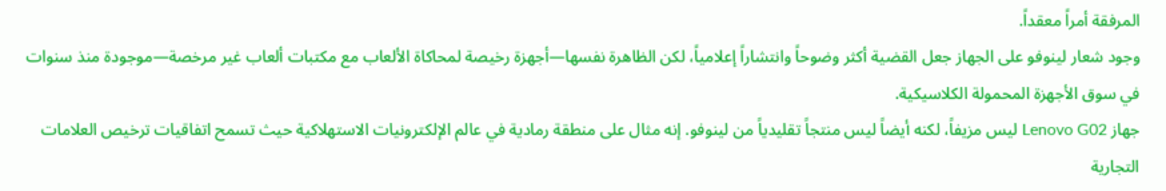المرفقة أمراً معقداً.
وجود شعار لينوفو على الجهاز جعل القضية أكثر وضوحاً وانتشاراً إعلامياً، لكن الظاهرة نفسها—أجهزة رخيصة لمحاكاة الألعاب مع مكتبات ألعاب غير مرخصة—موجودة منذ سنوات في سوق الأجهزة المحمولة الكلاسيكية.
جهاز Lenovo G02 ليس مزيفاً، لكنه أيضاً ليس منتجاً تقليدياً من لينوفو. إنه مثال على منطقة رمادية في عالم الإلكترونيات الاستهلاكية حيث تسمح اتفاقيات ترخيص العلامات التجارية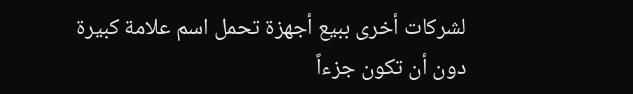لشركات أخرى ببيع أجهزة تحمل اسم علامة كبيرة دون أن تكون جزءاً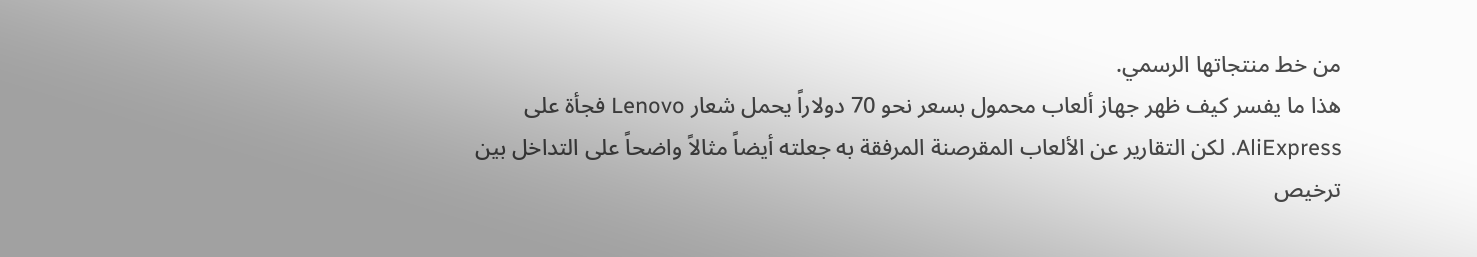من خط منتجاتها الرسمي.
هذا ما يفسر كيف ظهر جهاز ألعاب محمول بسعر نحو 70 دولاراً يحمل شعار Lenovo فجأة على AliExpress. لكن التقارير عن الألعاب المقرصنة المرفقة به جعلته أيضاً مثالاً واضحاً على التداخل بين ترخيص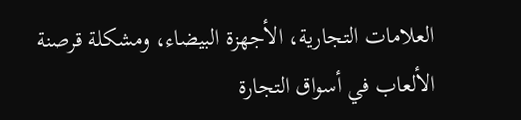العلامات التجارية، الأجهزة البيضاء، ومشكلة قرصنة الألعاب في أسواق التجارة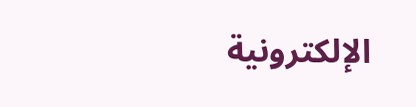الإلكترونية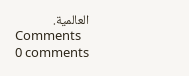العالمية.
Comments
0 comments